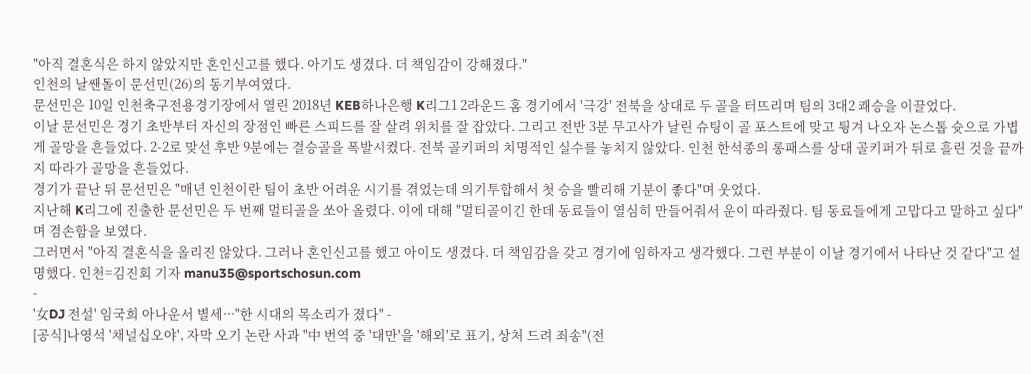"아직 결혼식은 하지 않았지만 혼인신고를 했다. 아기도 생겼다. 더 책임감이 강해졌다."
인천의 날쌘돌이 문선민(26)의 동기부여였다.
문선민은 10일 인천축구전용경기장에서 열린 2018년 KEB하나은행 K리그1 2라운드 홈 경기에서 '극강' 전북을 상대로 두 골을 터뜨리며 팀의 3대2 쾌승을 이끌었다.
이날 문선민은 경기 초반부터 자신의 장점인 빠른 스피드를 잘 살려 위치를 잘 잡았다. 그리고 전반 3분 무고사가 날린 슈팅이 골 포스트에 맞고 튕겨 나오자 논스톱 슛으로 가볍게 골망을 흔들었다. 2-2로 맞선 후반 9분에는 결승골을 폭발시켰다. 전북 골키퍼의 치명적인 실수를 놓치지 않았다. 인천 한석종의 롱패스를 상대 골키퍼가 뒤로 흘린 것을 끝까지 따라가 골망을 흔들었다.
경기가 끝난 뒤 문선민은 "매년 인천이란 팀이 초반 어려운 시기를 겪었는데 의기투합해서 첫 승을 빨리해 기분이 좋다"며 웃었다.
지난해 K리그에 진출한 문선민은 두 번째 멀티골을 쏘아 올렸다. 이에 대해 "멀티골이긴 한데 동료들이 열심히 만들어줘서 운이 따라줬다. 팀 동료들에게 고맙다고 말하고 싶다"며 겸손함을 보였다.
그러면서 "아직 결혼식을 올리진 않았다. 그러나 혼인신고를 했고 아이도 생겼다. 더 책임감을 갖고 경기에 임하자고 생각했다. 그런 부분이 이날 경기에서 나타난 것 같다"고 설명했다. 인천=김진회 기자 manu35@sportschosun.com
-
'女DJ 전설' 임국희 아나운서 별세···"한 시대의 목소리가 졌다" -
[공식]나영석 '채널십오야', 자막 오기 논란 사과 "中 번역 중 '대만'을 '해외'로 표기, 상처 드려 죄송"(전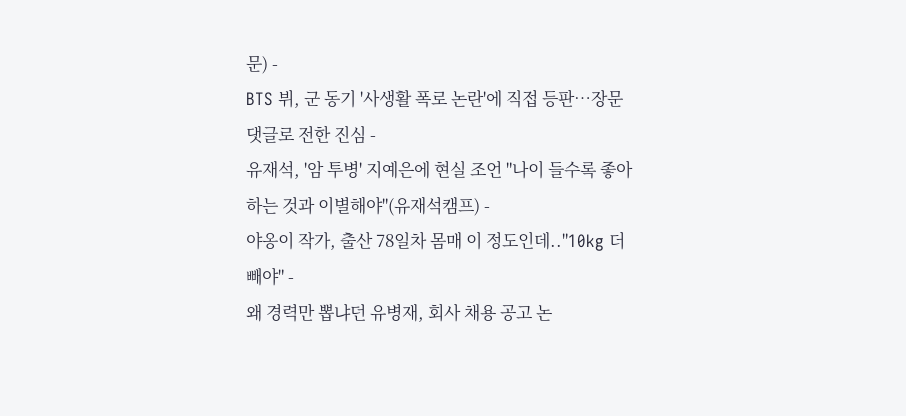문) -
BTS 뷔, 군 동기 '사생활 폭로 논란'에 직접 등판…장문 댓글로 전한 진심 -
유재석, '암 투병' 지예은에 현실 조언 "나이 들수록 좋아하는 것과 이별해야"(유재석캠프) -
야옹이 작가, 출산 78일차 몸매 이 정도인데.."10kg 더 빼야" -
왜 경력만 뽑냐던 유병재, 회사 채용 공고 논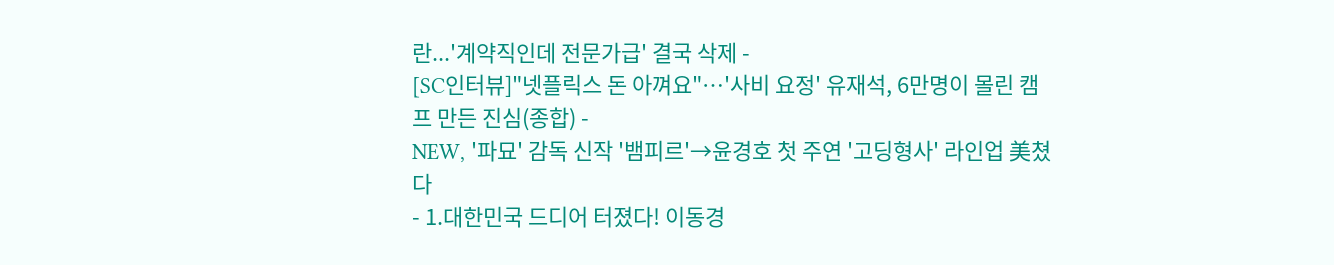란...'계약직인데 전문가급' 결국 삭제 -
[SC인터뷰]"넷플릭스 돈 아껴요"…'사비 요정' 유재석, 6만명이 몰린 캠프 만든 진심(종합) -
NEW, '파묘' 감독 신작 '뱀피르'→윤경호 첫 주연 '고딩형사' 라인업 美쳤다
- 1.대한민국 드디어 터졌다! 이동경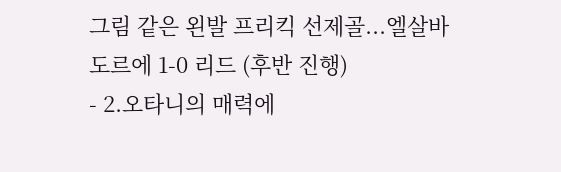그림 같은 왼발 프리킥 선제골...엘살바도르에 1-0 리드 (후반 진행)
- 2.오타니의 매력에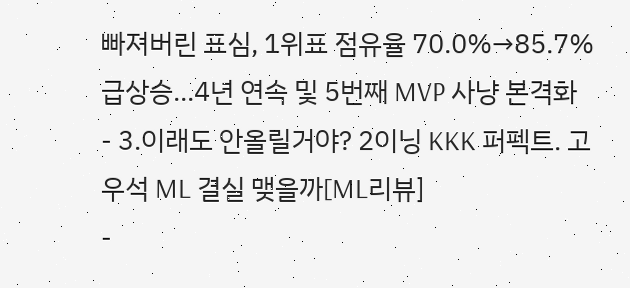빠져버린 표심, 1위표 점유율 70.0%→85.7% 급상승...4년 연속 및 5번째 MVP 사냥 본격화
- 3.이래도 안올릴거야? 2이닝 KKK 퍼펙트. 고우석 ML 결실 맺을까[ML리뷰]
-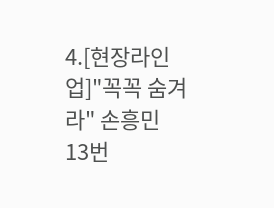4.[현장라인업]"꼭꼭 숨겨라" 손흥민 13번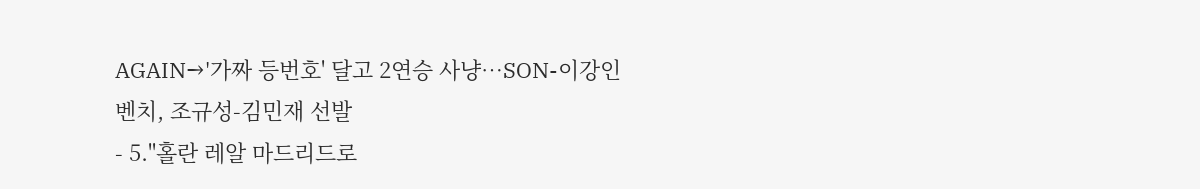AGAIN→'가짜 등번호' 달고 2연승 사냥…SON-이강인 벤치, 조규성-김민재 선발
- 5."홀란 레알 마드리드로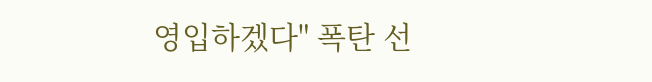영입하겠다" 폭탄 선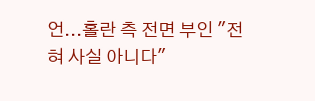언...홀란 측 전면 부인 "전혀 사실 아니다"